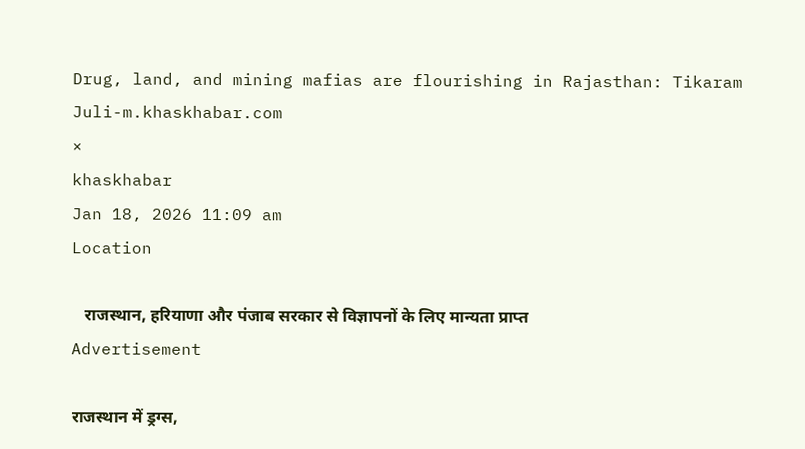Drug, land, and mining mafias are flourishing in Rajasthan: Tikaram Juli-m.khaskhabar.com
×
khaskhabar
Jan 18, 2026 11:09 am
Location

   राजस्थान, हरियाणा और पंजाब सरकार से विज्ञापनों के लिए मान्यता प्राप्त
Advertisement

राजस्थान में ड्रग्स,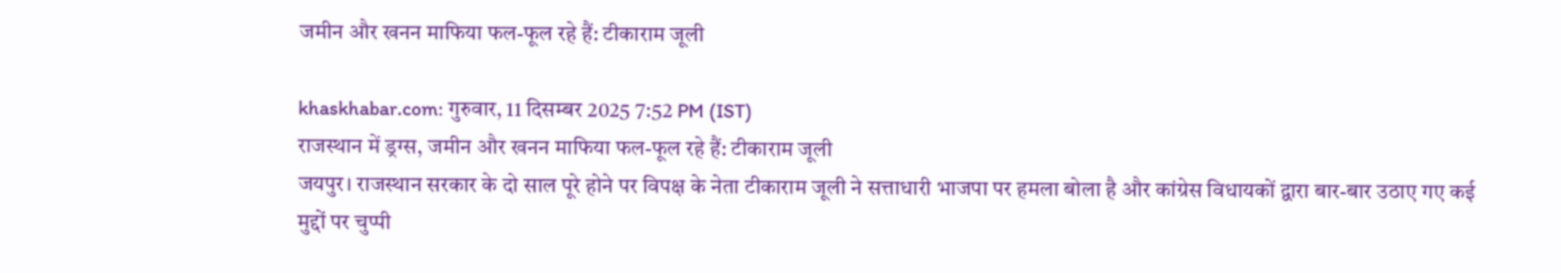जमीन और खनन माफिया फल-फूल रहे हैं: टीकाराम जूली

khaskhabar.com: गुरुवार, 11 दिसम्बर 2025 7:52 PM (IST)
राजस्थान में ड्रग्स, जमीन और खनन माफिया फल-फूल रहे हैं: टीकाराम जूली
जयपुर। राजस्थान सरकार के दो साल पूरे होने पर विपक्ष के नेता टीकाराम जूली ने सत्ताधारी भाजपा पर हमला बोला है और कांग्रेस विधायकों द्वारा बार-बार उठाए गए कई मुद्दों पर चुप्पी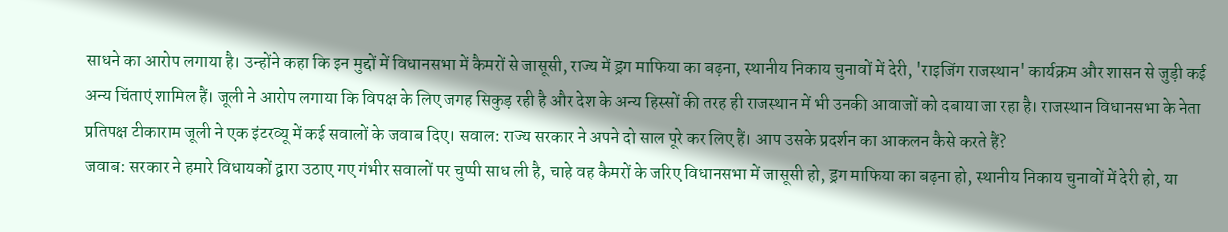साधने का आरोप लगाया है। उन्होंने कहा कि इन मुद्दों में विधानसभा में कैमरों से जासूसी, राज्य में ड्रग माफिया का बढ़ना, स्थानीय निकाय चुनावों में देरी, 'राइजिंग राजस्थान' कार्यक्रम और शासन से जुड़ी कई अन्य चिंताएं शामिल हैं। जूली ने आरोप लगाया कि विपक्ष के लिए जगह सिकुड़ रही है और देश के अन्य हिस्सों की तरह ही राजस्थान में भी उनकी आवाजों को दबाया जा रहा है। राजस्थान विधानसभा के नेता प्रतिपक्ष टीकाराम जूली ने एक इंटरव्यू में कई सवालों के जवाब दिए। सवाल: राज्य सरकार ने अपने दो साल पूरे कर लिए हैं। आप उसके प्रदर्शन का आकलन कैसे करते हैं?
जवाब: सरकार ने हमारे विधायकों द्वारा उठाए गए गंभीर सवालों पर चुप्पी साध ली है, चाहे वह कैमरों के जरिए विधानसभा में जासूसी हो, ड्रग माफिया का बढ़ना हो, स्थानीय निकाय चुनावों में देरी हो, या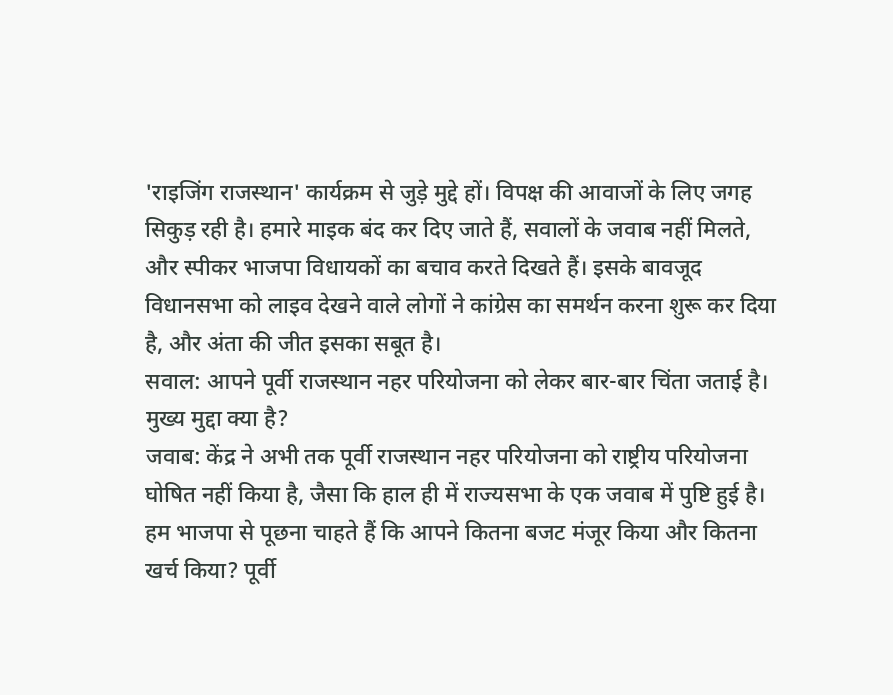'राइजिंग राजस्थान' कार्यक्रम से जुड़े मुद्दे हों। विपक्ष की आवाजों के लिए जगह सिकुड़ रही है। हमारे माइक बंद कर दिए जाते हैं, सवालों के जवाब नहीं मिलते, और स्पीकर भाजपा विधायकों का बचाव करते दिखते हैं। इसके बावजूद विधानसभा को लाइव देखने वाले लोगों ने कांग्रेस का समर्थन करना शुरू कर दिया है, और अंता की जीत इसका सबूत है।
सवाल: आपने पूर्वी राजस्थान नहर परियोजना को लेकर बार-बार चिंता जताई है। मुख्य मुद्दा क्या है?
जवाब: केंद्र ने अभी तक पूर्वी राजस्थान नहर परियोजना को राष्ट्रीय परियोजना घोषित नहीं किया है, जैसा कि हाल ही में राज्यसभा के एक जवाब में पुष्टि हुई है। हम भाजपा से पूछना चाहते हैं कि आपने कितना बजट मंजूर किया और कितना खर्च किया? पूर्वी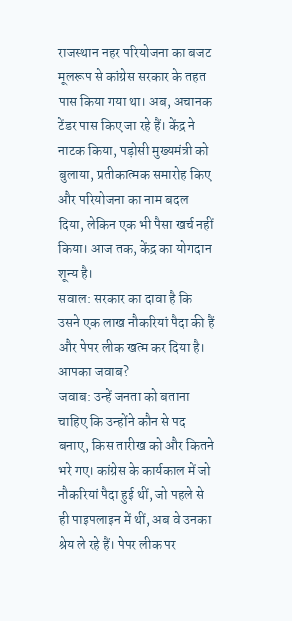राजस्थान नहर परियोजना का बजट मूलरूप से कांग्रेस सरकार के तहत पास किया गया था। अब, अचानक टेंडर पास किए जा रहे हैं। केंद्र ने नाटक किया, पड़ोसी मुख्यमंत्री को बुलाया, प्रतीकात्मक समारोह किए और परियोजना का नाम बदल दिया, लेकिन एक भी पैसा खर्च नहीं किया। आज तक, केंद्र का योगदान शून्य है।
सवाल: सरकार का दावा है कि उसने एक लाख नौकरियां पैदा की हैं और पेपर लीक खत्म कर दिया है। आपका जवाब?
जवाब: उन्हें जनता को बताना चाहिए कि उन्होंने कौन से पद बनाए, किस तारीख को और कितने भरे गए। कांग्रेस के कार्यकाल में जो नौकरियां पैदा हुई थीं, जो पहले से ही पाइपलाइन में थीं, अब वे उनका श्रेय ले रहे हैं। पेपर लीक पर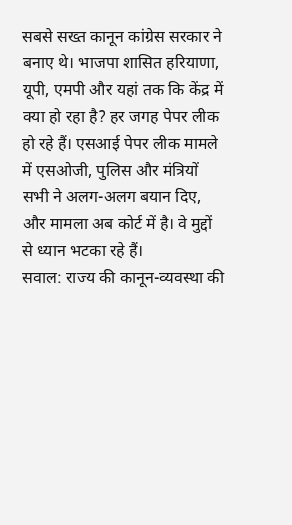सबसे सख्त कानून कांग्रेस सरकार ने बनाए थे। भाजपा शासित हरियाणा, यूपी, एमपी और यहां तक कि केंद्र में क्या हो रहा है? हर जगह पेपर लीक हो रहे हैं। एसआई पेपर लीक मामले में एसओजी, पुलिस और मंत्रियों सभी ने अलग-अलग बयान दिए, और मामला अब कोर्ट में है। वे मुद्दों से ध्यान भटका रहे हैं।
सवाल: राज्य की कानून-व्यवस्था की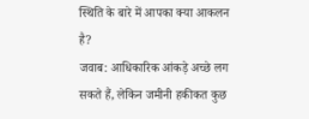स्थिति के बारे में आपका क्या आकलन है?
जवाब: आधिकारिक आंकड़े अच्छे लग सकते हैं, लेकिन जमीनी हकीकत कुछ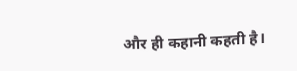और ही कहानी कहती है।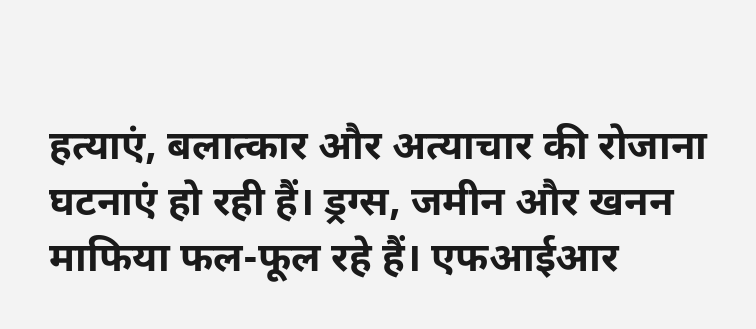हत्याएं, बलात्कार और अत्याचार की रोजाना घटनाएं हो रही हैं। ड्रग्स, जमीन और खनन माफिया फल-फूल रहे हैं। एफआईआर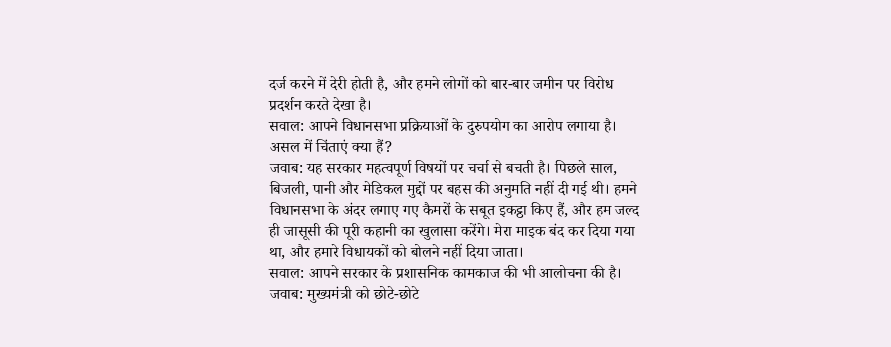दर्ज करने में देरी होती है, और हमने लोगों को बार-बार जमीन पर विरोध प्रदर्शन करते देखा है।
सवाल: आपने विधानसभा प्रक्रियाओं के दुरुपयोग का आरोप लगाया है। असल में चिंताएं क्या हैं?
जवाब: यह सरकार महत्वपूर्ण विषयों पर चर्चा से बचती है। पिछले साल, बिजली, पानी और मेडिकल मुद्दों पर बहस की अनुमति नहीं दी गई थी। हमने विधानसभा के अंदर लगाए गए कैमरों के सबूत इकट्ठा किए हैं, और हम जल्द ही जासूसी की पूरी कहानी का खुलासा करेंगे। मेरा माइक बंद कर दिया गया था, और हमारे विधायकों को बोलने नहीं दिया जाता।
सवाल: आपने सरकार के प्रशासनिक कामकाज की भी आलोचना की है।
जवाब: मुख्यमंत्री को छोटे-छोटे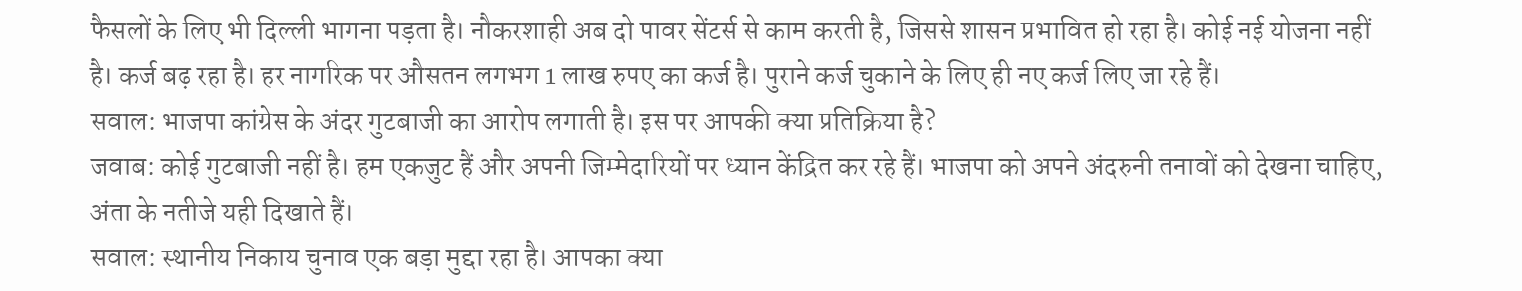फैसलों के लिए भी दिल्ली भागना पड़ता है। नौकरशाही अब दो पावर सेंटर्स से काम करती है, जिससे शासन प्रभावित हो रहा है। कोई नई योजना नहीं है। कर्ज बढ़ रहा है। हर नागरिक पर औसतन लगभग 1 लाख रुपए का कर्ज है। पुराने कर्ज चुकाने के लिए ही नए कर्ज लिए जा रहे हैं।
सवाल: भाजपा कांग्रेस के अंदर गुटबाजी का आरोप लगाती है। इस पर आपकी क्या प्रतिक्रिया है?
जवाब: कोई गुटबाजी नहीं है। हम एकजुट हैं और अपनी जिम्मेदारियों पर ध्यान केंद्रित कर रहे हैं। भाजपा को अपने अंदरुनी तनावों को देखना चाहिए, अंता के नतीजे यही दिखाते हैं।
सवाल: स्थानीय निकाय चुनाव एक बड़ा मुद्दा रहा है। आपका क्या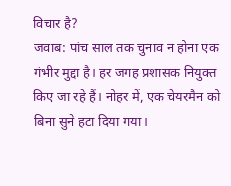विचार है?
जवाब: पांच साल तक चुनाव न होना एक गंभीर मुद्दा है। हर जगह प्रशासक नियुक्त किए जा रहे हैं। नोहर में, एक चेयरमैन को बिना सुने हटा दिया गया।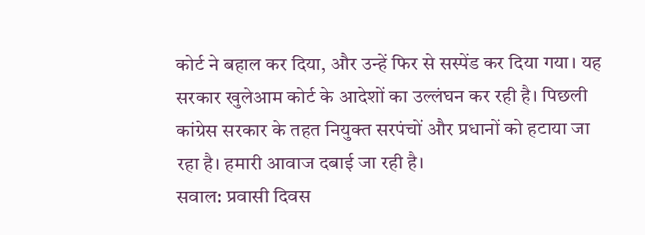कोर्ट ने बहाल कर दिया, और उन्हें फिर से सस्पेंड कर दिया गया। यह सरकार खुलेआम कोर्ट के आदेशों का उल्लंघन कर रही है। पिछली कांग्रेस सरकार के तहत नियुक्त सरपंचों और प्रधानों को हटाया जा रहा है। हमारी आवाज दबाई जा रही है।
सवाल: प्रवासी दिवस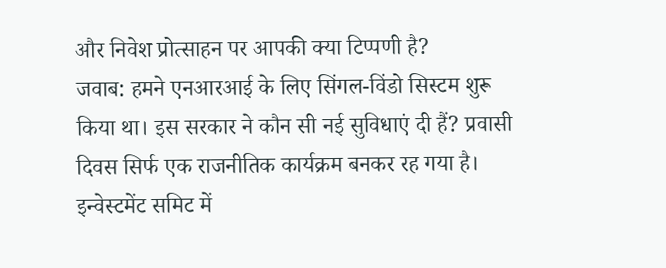और निवेश प्रोत्साहन पर आपकी क्या टिप्पणी है?
जवाब: हमने एनआरआई के लिए सिंगल-विंडो सिस्टम शुरू किया था। इस सरकार ने कौन सी नई सुविधाएं दी हैं? प्रवासी दिवस सिर्फ एक राजनीतिक कार्यक्रम बनकर रह गया है। इन्वेस्टमेंट समिट में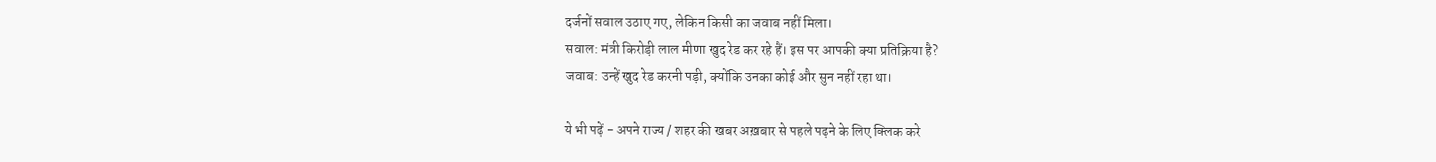दर्जनों सवाल उठाए गए, लेकिन किसी का जवाब नहीं मिला।
सवाल: मंत्री किरोड़ी लाल मीणा खुद रेड कर रहे हैं। इस पर आपकी क्या प्रतिक्रिया है?
जवाब: उन्हें खुद रेड करनी पड़ी, क्योंकि उनका कोई और सुन नहीं रहा था।

ये भी पढ़ें - अपने राज्य / शहर की खबर अख़बार से पहले पढ़ने के लिए क्लिक करे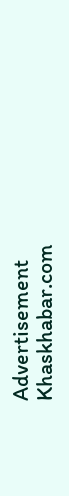Advertisement
Khaskhabar.com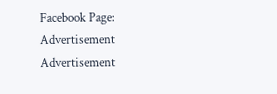Facebook Page:
Advertisement
Advertisement